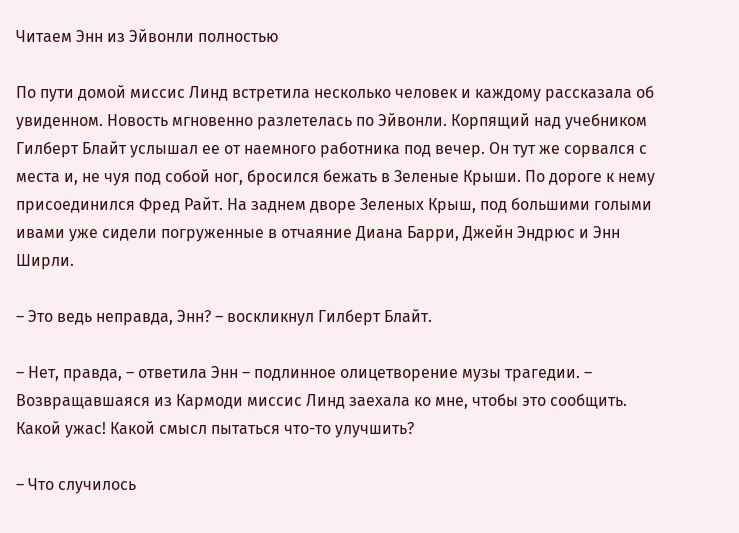Читаем Энн из Эйвонли полностью

По пути домой миссис Линд встретила несколько человек и каждому рассказала об увиденном. Новость мгновенно разлетелась по Эйвонли. Корпящий над учебником Гилберт Блайт услышал ее от наемного работника под вечер. Он тут же сорвался с места и, не чуя под собой ног, бросился бежать в Зеленые Крыши. По дороге к нему присоединился Фред Райт. На заднем дворе Зеленых Крыш, под большими голыми ивами уже сидели погруженные в отчаяние Диана Барри, Джейн Эндрюс и Энн Ширли.

– Это ведь неправда, Энн? – воскликнул Гилберт Блайт.

– Нет, правда, – ответила Энн – подлинное олицетворение музы трагедии. – Возвращавшаяся из Кармоди миссис Линд заехала ко мне, чтобы это сообщить. Какой ужас! Какой смысл пытаться что-то улучшить?

– Что случилось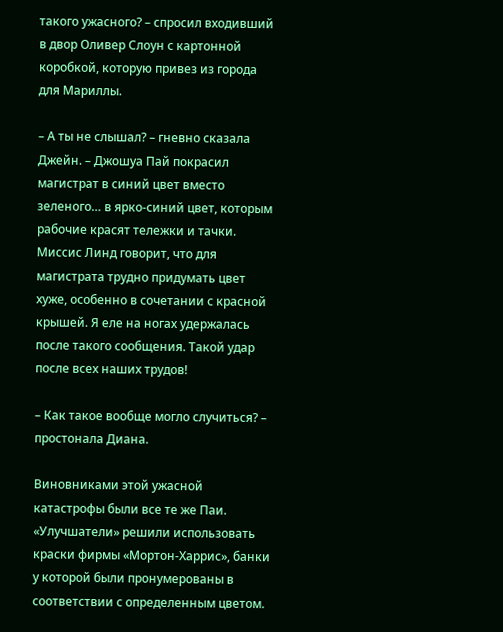такого ужасного? – спросил входивший в двор Оливер Слоун с картонной коробкой, которую привез из города для Мариллы.

– А ты не слышал? – гневно сказала Джейн. – Джошуа Пай покрасил магистрат в синий цвет вместо зеленого… в ярко-синий цвет, которым рабочие красят тележки и тачки. Миссис Линд говорит, что для магистрата трудно придумать цвет хуже, особенно в сочетании с красной крышей. Я еле на ногах удержалась после такого сообщения. Такой удар после всех наших трудов!

– Как такое вообще могло случиться? – простонала Диана.

Виновниками этой ужасной катастрофы были все те же Паи. «Улучшатели» решили использовать краски фирмы «Мортон-Харрис», банки у которой были пронумерованы в соответствии с определенным цветом.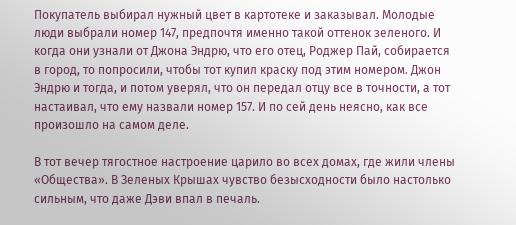Покупатель выбирал нужный цвет в картотеке и заказывал. Молодые люди выбрали номер 147, предпочтя именно такой оттенок зеленого. И когда они узнали от Джона Эндрю, что его отец, Роджер Пай, собирается в город, то попросили, чтобы тот купил краску под этим номером. Джон Эндрю и тогда, и потом уверял, что он передал отцу все в точности, а тот настаивал, что ему назвали номер 157. И по сей день неясно, как все произошло на самом деле.

В тот вечер тягостное настроение царило во всех домах, где жили члены «Общества». В Зеленых Крышах чувство безысходности было настолько сильным, что даже Дэви впал в печаль.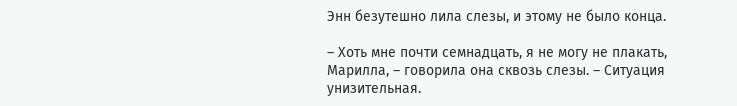Энн безутешно лила слезы, и этому не было конца.

– Хоть мне почти семнадцать, я не могу не плакать, Марилла, – говорила она сквозь слезы. – Ситуация унизительная.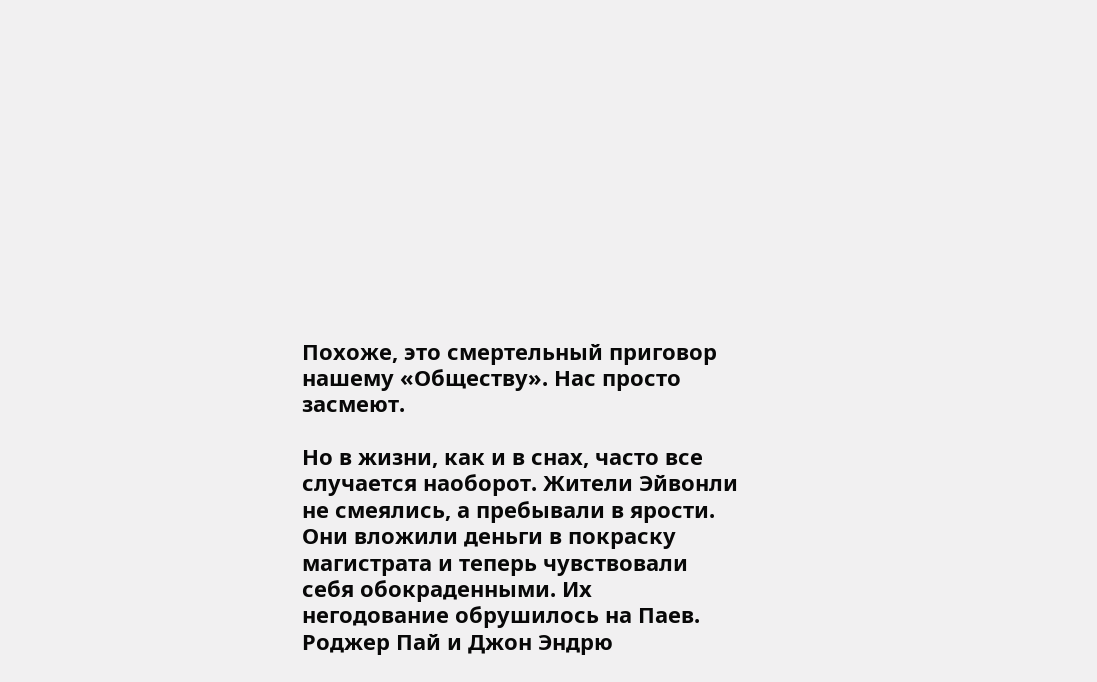Похоже, это смертельный приговор нашему «Обществу». Нас просто засмеют.

Но в жизни, как и в снах, часто все случается наоборот. Жители Эйвонли не смеялись, а пребывали в ярости. Они вложили деньги в покраску магистрата и теперь чувствовали себя обокраденными. Их негодование обрушилось на Паев. Роджер Пай и Джон Эндрю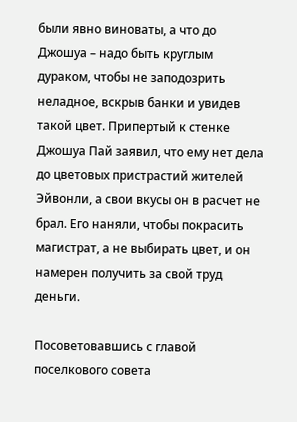были явно виноваты, а что до Джошуа – надо быть круглым дураком, чтобы не заподозрить неладное, вскрыв банки и увидев такой цвет. Припертый к стенке Джошуа Пай заявил, что ему нет дела до цветовых пристрастий жителей Эйвонли, а свои вкусы он в расчет не брал. Его наняли, чтобы покрасить магистрат, а не выбирать цвет, и он намерен получить за свой труд деньги.

Посоветовавшись с главой поселкового совета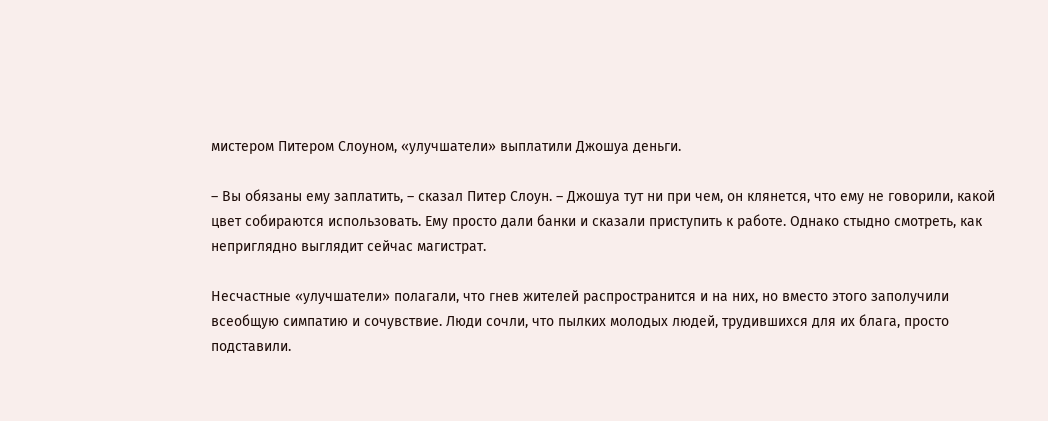мистером Питером Слоуном, «улучшатели» выплатили Джошуа деньги.

– Вы обязаны ему заплатить, – сказал Питер Слоун. – Джошуа тут ни при чем, он клянется, что ему не говорили, какой цвет собираются использовать. Ему просто дали банки и сказали приступить к работе. Однако стыдно смотреть, как неприглядно выглядит сейчас магистрат.

Несчастные «улучшатели» полагали, что гнев жителей распространится и на них, но вместо этого заполучили всеобщую симпатию и сочувствие. Люди сочли, что пылких молодых людей, трудившихся для их блага, просто подставили.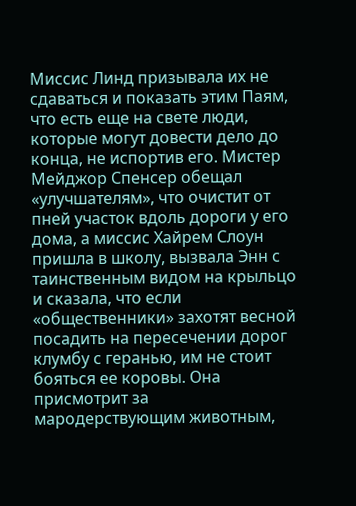Миссис Линд призывала их не сдаваться и показать этим Паям, что есть еще на свете люди, которые могут довести дело до конца, не испортив его. Мистер Мейджор Спенсер обещал «улучшателям», что очистит от пней участок вдоль дороги у его дома, а миссис Хайрем Слоун пришла в школу, вызвала Энн с таинственным видом на крыльцо и сказала, что если «общественники» захотят весной посадить на пересечении дорог клумбу с геранью, им не стоит бояться ее коровы. Она присмотрит за мародерствующим животным,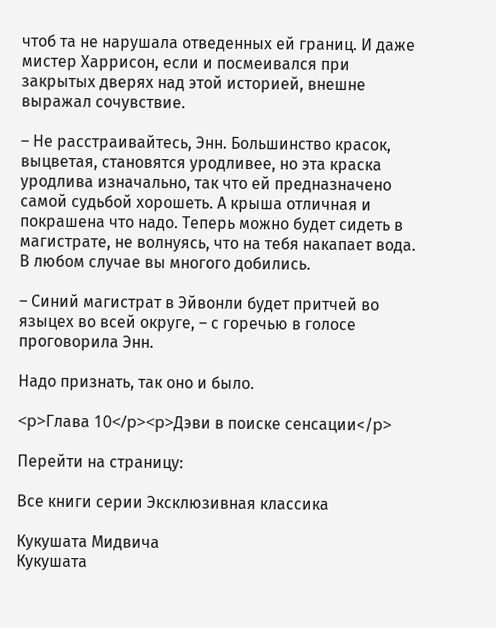чтоб та не нарушала отведенных ей границ. И даже мистер Харрисон, если и посмеивался при закрытых дверях над этой историей, внешне выражал сочувствие.

– Не расстраивайтесь, Энн. Большинство красок, выцветая, становятся уродливее, но эта краска уродлива изначально, так что ей предназначено самой судьбой хорошеть. А крыша отличная и покрашена что надо. Теперь можно будет сидеть в магистрате, не волнуясь, что на тебя накапает вода. В любом случае вы многого добились.

– Синий магистрат в Эйвонли будет притчей во языцех во всей округе, – с горечью в голосе проговорила Энн.

Надо признать, так оно и было.

<p>Глава 10</p><p>Дэви в поиске сенсации</p>

Перейти на страницу:

Все книги серии Эксклюзивная классика

Кукушата Мидвича
Кукушата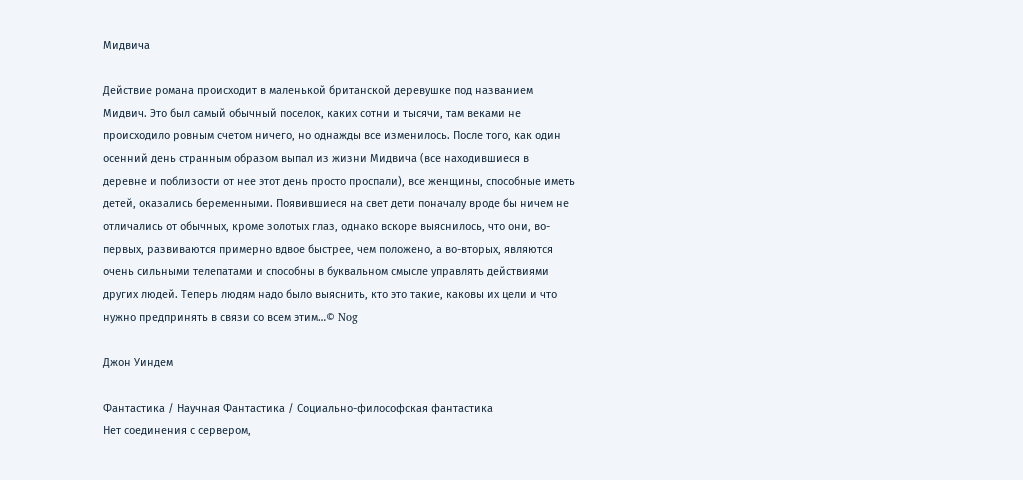Мидвича

Действие романа происходит в маленькой британской деревушке под названием Мидвич. Это был самый обычный поселок, каких сотни и тысячи, там веками не происходило ровным счетом ничего, но однажды все изменилось. После того, как один осенний день странным образом выпал из жизни Мидвича (все находившиеся в деревне и поблизости от нее этот день просто проспали), все женщины, способные иметь детей, оказались беременными. Появившиеся на свет дети поначалу вроде бы ничем не отличались от обычных, кроме золотых глаз, однако вскоре выяснилось, что они, во-первых, развиваются примерно вдвое быстрее, чем положено, а во-вторых, являются очень сильными телепатами и способны в буквальном смысле управлять действиями других людей. Теперь людям надо было выяснить, кто это такие, каковы их цели и что нужно предпринять в связи со всем этим…© Nog

Джон Уиндем

Фантастика / Научная Фантастика / Социально-философская фантастика
Нет соединения с сервером,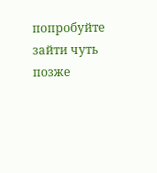попробуйте зайти чуть позже